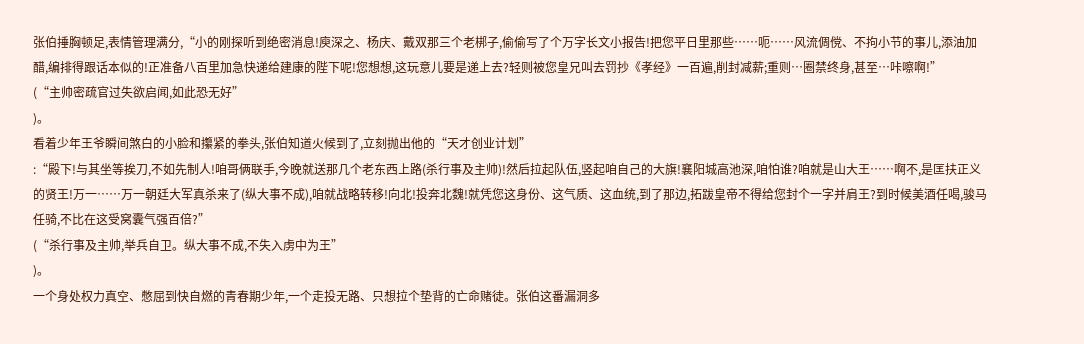张伯捶胸顿足,表情管理满分,“小的刚探听到绝密消息!庾深之、杨庆、戴双那三个老梆子,偷偷写了个万字长文小报告!把您平日里那些……呃……风流倜傥、不拘小节的事儿,添油加醋,编排得跟话本似的!正准备八百里加急快递给建康的陛下呢!您想想,这玩意儿要是递上去?轻则被您皇兄叫去罚抄《孝经》一百遍,削封减薪;重则…圈禁终身,甚至…咔嚓啊!”
(“主帅密疏官过失欲启闻,如此恐无好”
)。
看着少年王爷瞬间煞白的小脸和攥紧的拳头,张伯知道火候到了,立刻抛出他的“天才创业计划”
:“殿下!与其坐等挨刀,不如先制人!咱哥俩联手,今晚就送那几个老东西上路(杀行事及主帅)!然后拉起队伍,竖起咱自己的大旗!襄阳城高池深,咱怕谁?咱就是山大王……啊不,是匡扶正义的贤王!万一……万一朝廷大军真杀来了(纵大事不成),咱就战略转移!向北!投奔北魏!就凭您这身份、这气质、这血统,到了那边,拓跋皇帝不得给您封个一字并肩王?到时候美酒任喝,骏马任骑,不比在这受窝囊气强百倍?”
(“杀行事及主帅,举兵自卫。纵大事不成,不失入虏中为王”
)。
一个身处权力真空、憋屈到快自燃的青春期少年,一个走投无路、只想拉个垫背的亡命赌徒。张伯这番漏洞多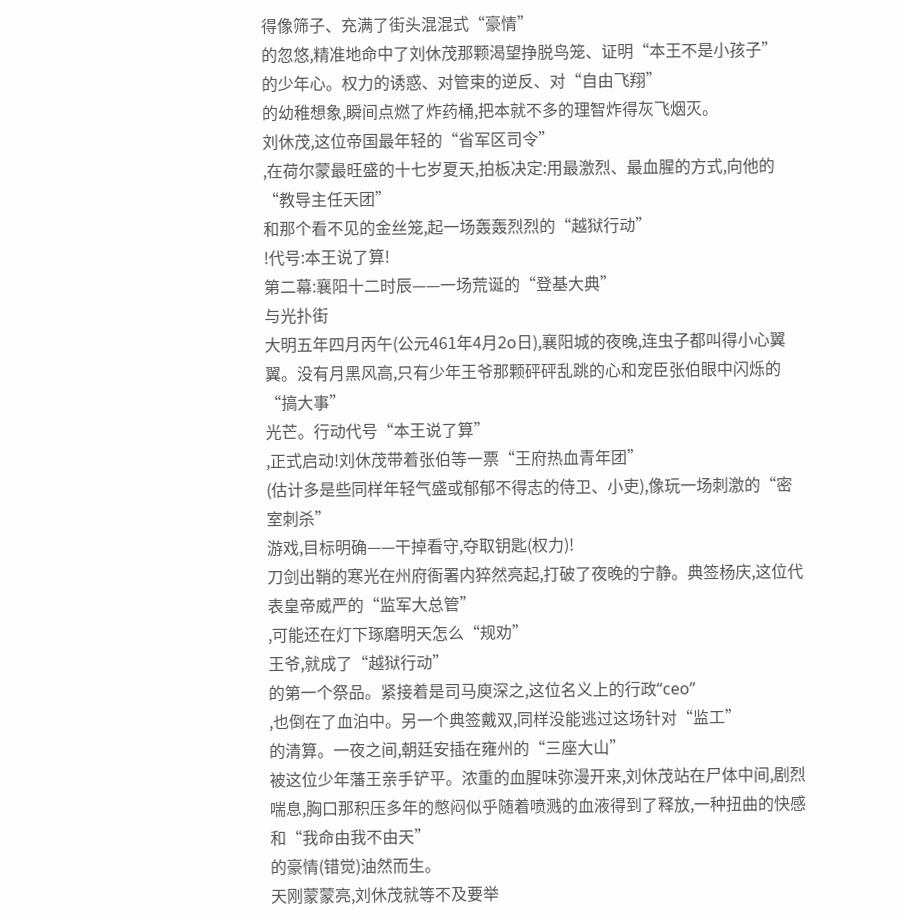得像筛子、充满了街头混混式“豪情”
的忽悠,精准地命中了刘休茂那颗渴望挣脱鸟笼、证明“本王不是小孩子”
的少年心。权力的诱惑、对管束的逆反、对“自由飞翔”
的幼稚想象,瞬间点燃了炸药桶,把本就不多的理智炸得灰飞烟灭。
刘休茂,这位帝国最年轻的“省军区司令”
,在荷尔蒙最旺盛的十七岁夏天,拍板决定:用最激烈、最血腥的方式,向他的“教导主任天团”
和那个看不见的金丝笼,起一场轰轰烈烈的“越狱行动”
!代号:本王说了算!
第二幕:襄阳十二时辰——一场荒诞的“登基大典”
与光扑街
大明五年四月丙午(公元461年4月2o日),襄阳城的夜晚,连虫子都叫得小心翼翼。没有月黑风高,只有少年王爷那颗砰砰乱跳的心和宠臣张伯眼中闪烁的“搞大事”
光芒。行动代号“本王说了算”
,正式启动!刘休茂带着张伯等一票“王府热血青年团”
(估计多是些同样年轻气盛或郁郁不得志的侍卫、小吏),像玩一场刺激的“密室刺杀”
游戏,目标明确——干掉看守,夺取钥匙(权力)!
刀剑出鞘的寒光在州府衙署内猝然亮起,打破了夜晚的宁静。典签杨庆,这位代表皇帝威严的“监军大总管”
,可能还在灯下琢磨明天怎么“规劝”
王爷,就成了“越狱行动”
的第一个祭品。紧接着是司马庾深之,这位名义上的行政“ceo”
,也倒在了血泊中。另一个典签戴双,同样没能逃过这场针对“监工”
的清算。一夜之间,朝廷安插在雍州的“三座大山”
被这位少年藩王亲手铲平。浓重的血腥味弥漫开来,刘休茂站在尸体中间,剧烈喘息,胸口那积压多年的憋闷似乎随着喷溅的血液得到了释放,一种扭曲的快感和“我命由我不由天”
的豪情(错觉)油然而生。
天刚蒙蒙亮,刘休茂就等不及要举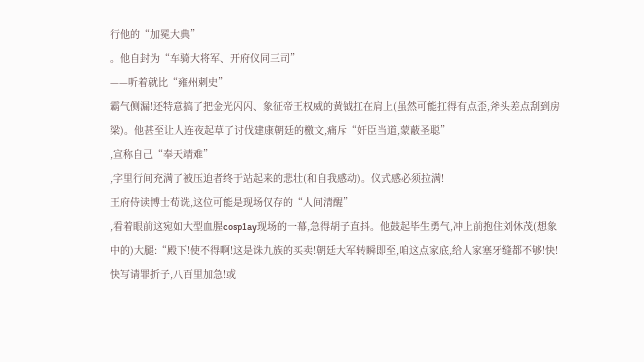行他的“加冕大典”
。他自封为“车骑大将军、开府仪同三司”
——听着就比“雍州刺史”
霸气侧漏!还特意搞了把金光闪闪、象征帝王权威的黄钺扛在肩上(虽然可能扛得有点歪,斧头差点刮到房梁)。他甚至让人连夜起草了讨伐建康朝廷的檄文,痛斥“奸臣当道,蒙蔽圣聪”
,宣称自己“奉天靖难”
,字里行间充满了被压迫者终于站起来的悲壮(和自我感动)。仪式感必须拉满!
王府侍读博士荀诜,这位可能是现场仅存的“人间清醒”
,看着眼前这宛如大型血腥cosp1ay现场的一幕,急得胡子直抖。他鼓起毕生勇气,冲上前抱住刘休茂(想象中的)大腿:“殿下!使不得啊!这是诛九族的买卖!朝廷大军转瞬即至,咱这点家底,给人家塞牙缝都不够!快!快写请罪折子,八百里加急!或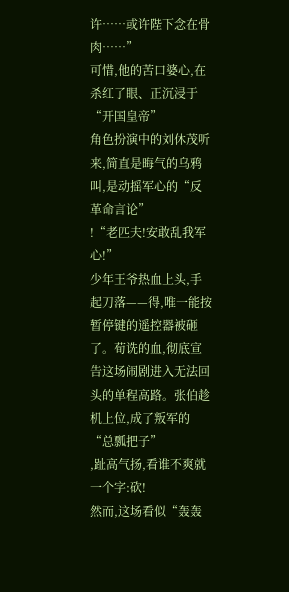许……或许陛下念在骨肉……”
可惜,他的苦口婆心,在杀红了眼、正沉浸于“开国皇帝”
角色扮演中的刘休茂听来,简直是晦气的乌鸦叫,是动摇军心的“反革命言论”
!“老匹夫!安敢乱我军心!”
少年王爷热血上头,手起刀落——得,唯一能按暂停键的遥控器被砸了。荀诜的血,彻底宣告这场闹剧进入无法回头的单程高路。张伯趁机上位,成了叛军的“总瓢把子”
,趾高气扬,看谁不爽就一个字:砍!
然而,这场看似“轰轰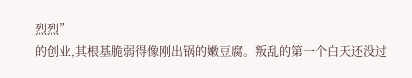烈烈”
的创业,其根基脆弱得像刚出锅的嫩豆腐。叛乱的第一个白天还没过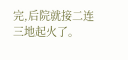完,后院就接二连三地起火了。